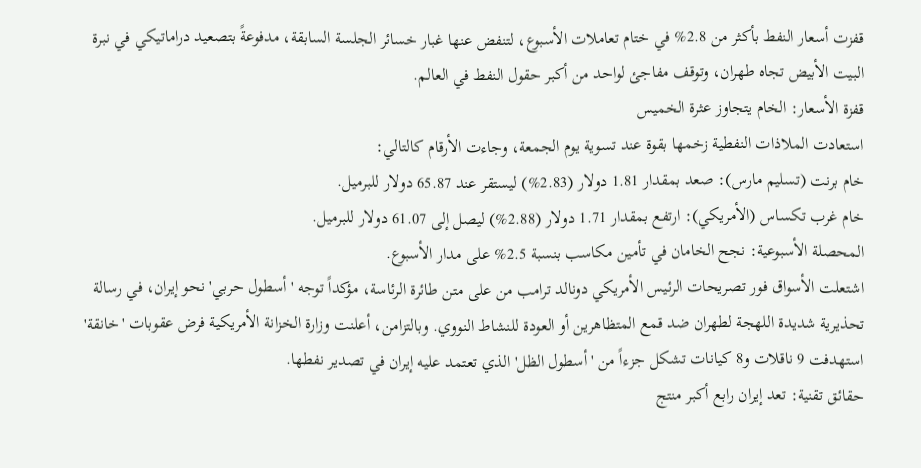قفزت أسعار النفط بأكثر من 2.8% في ختام تعاملات الأسبوع، لتنفض عنها غبار خسائر الجلسة السابقة، مدفوعةً بتصعيد دراماتيكي في نبرة البيت الأبيض تجاه طهران، وتوقف مفاجئ لواحد من أكبر حقول النفط في العالم.
قفزة الأسعار: الخام يتجاوز عثرة الخميس
استعادت الملاذات النفطية زخمها بقوة عند تسوية يوم الجمعة، وجاءت الأرقام كالتالي:
خام برنت (تسليم مارس): صعد بمقدار 1.81 دولار (2.83%) ليستقر عند 65.87 دولار للبرميل.
خام غرب تكساس (الأمريكي): ارتفع بمقدار 1.71 دولار (2.88%) ليصل إلى 61.07 دولار للبرميل.
المحصلة الأسبوعية: نجح الخامان في تأمين مكاسب بنسبة 2.5% على مدار الأسبوع.
اشتعلت الأسواق فور تصريحات الرئيس الأمريكي دونالد ترامب من على متن طائرة الرئاسة، مؤكداً توجه 'أسطول حربي' نحو إيران، في رسالة تحذيرية شديدة اللهجة لطهران ضد قمع المتظاهرين أو العودة للنشاط النووي. وبالتزامن، أعلنت وزارة الخزانة الأمريكية فرض عقوبات 'خانقة' استهدفت 9 ناقلات و8 كيانات تشكل جزءاً من 'أسطول الظل' الذي تعتمد عليه إيران في تصدير نفطها.
حقائق تقنية: تعد إيران رابع أكبر منتج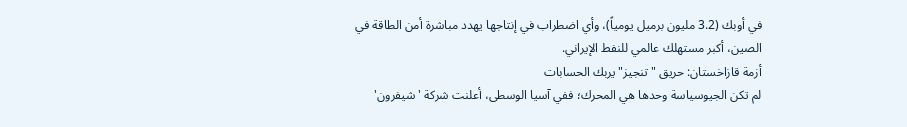في أوبك (3.2 مليون برميل يومياً)، وأي اضطراب في إنتاجها يهدد مباشرة أمن الطاقة في الصين، أكبر مستهلك عالمي للنفط الإيراني.
أزمة قازاخستان: حريق "تنجيز" يربك الحسابات
لم تكن الجيوسياسة وحدها هي المحرك؛ ففي آسيا الوسطى، أعلنت شركة 'شيفرون'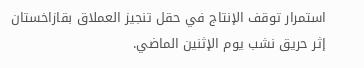استمرار توقف الإنتاج في حقل تنجيز العملاق بقازاخستان إثر حريق نشب يوم الإثنين الماضي.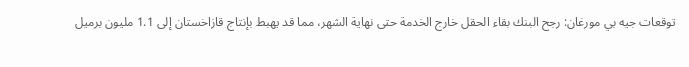توقعات جيه بي مورغان: رجح البنك بقاء الحقل خارج الخدمة حتى نهاية الشهر، مما قد يهبط بإنتاج قازاخستان إلى 1.1 مليون برميل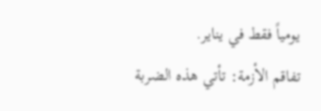يومياً فقط في يناير.
تفاقم الأزمة: تأتي هذه الضربة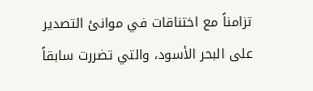تزامناً مع اختناقات في موانئ التصدير على البحر الأسود، والتي تضررت سابقاً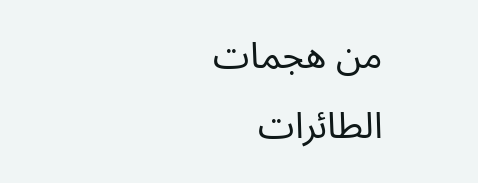من هجمات الطائرات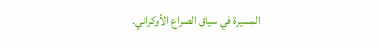المسيرة في سياق الصراع الأوكراني.